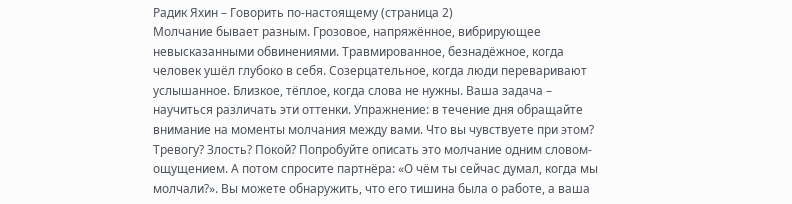Радик Яхин – Говорить по-настоящему (страница 2)
Молчание бывает разным. Грозовое, напряжённое, вибрирующее невысказанными обвинениями. Травмированное, безнадёжное, когда человек ушёл глубоко в себя. Созерцательное, когда люди переваривают услышанное. Близкое, тёплое, когда слова не нужны. Ваша задача – научиться различать эти оттенки. Упражнение: в течение дня обращайте внимание на моменты молчания между вами. Что вы чувствуете при этом? Тревогу? Злость? Покой? Попробуйте описать это молчание одним словом-ощущением. А потом спросите партнёра: «О чём ты сейчас думал, когда мы молчали?». Вы можете обнаружить, что его тишина была о работе, а ваша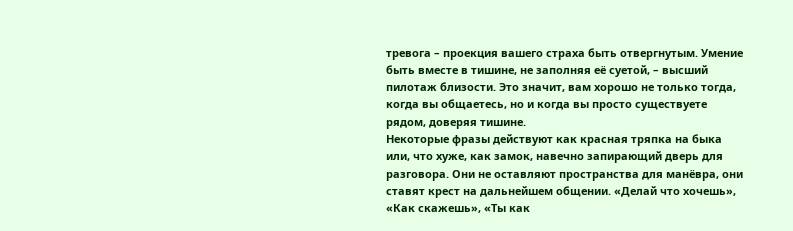тревога – проекция вашего страха быть отвергнутым. Умение быть вместе в тишине, не заполняя её суетой, – высший пилотаж близости. Это значит, вам хорошо не только тогда, когда вы общаетесь, но и когда вы просто существуете рядом, доверяя тишине.
Некоторые фразы действуют как красная тряпка на быка или, что хуже, как замок, навечно запирающий дверь для разговора. Они не оставляют пространства для манёвра, они ставят крест на дальнейшем общении. «Делай что хочешь», «Как скажешь», «Ты как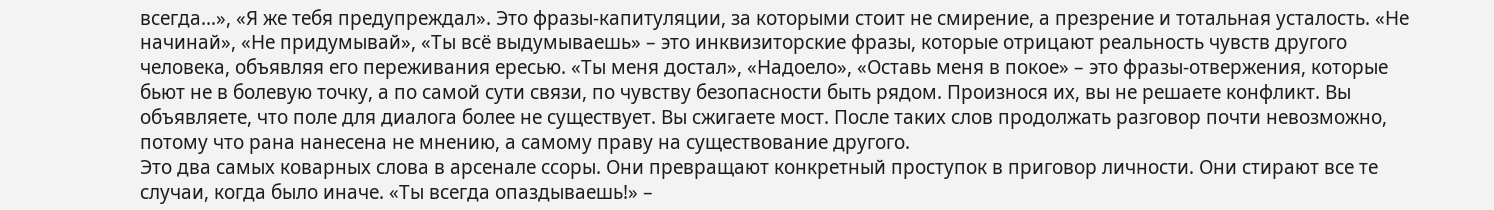всегда…», «Я же тебя предупреждал». Это фразы-капитуляции, за которыми стоит не смирение, а презрение и тотальная усталость. «Не начинай», «Не придумывай», «Ты всё выдумываешь» – это инквизиторские фразы, которые отрицают реальность чувств другого человека, объявляя его переживания ересью. «Ты меня достал», «Надоело», «Оставь меня в покое» – это фразы-отвержения, которые бьют не в болевую точку, а по самой сути связи, по чувству безопасности быть рядом. Произнося их, вы не решаете конфликт. Вы объявляете, что поле для диалога более не существует. Вы сжигаете мост. После таких слов продолжать разговор почти невозможно, потому что рана нанесена не мнению, а самому праву на существование другого.
Это два самых коварных слова в арсенале ссоры. Они превращают конкретный проступок в приговор личности. Они стирают все те случаи, когда было иначе. «Ты всегда опаздываешь!» –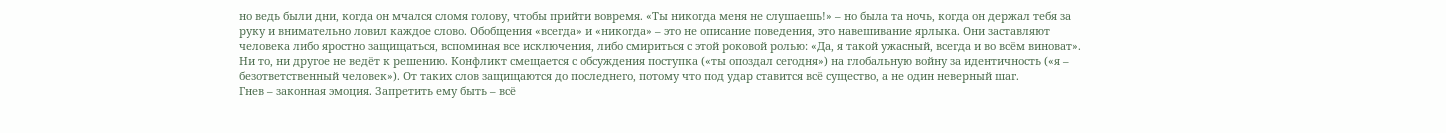но ведь были дни, когда он мчался сломя голову, чтобы прийти вовремя. «Ты никогда меня не слушаешь!» – но была та ночь, когда он держал тебя за руку и внимательно ловил каждое слово. Обобщения «всегда» и «никогда» – это не описание поведения, это навешивание ярлыка. Они заставляют человека либо яростно защищаться, вспоминая все исключения, либо смириться с этой роковой ролью: «Да, я такой ужасный, всегда и во всём виноват». Ни то, ни другое не ведёт к решению. Конфликт смещается с обсуждения поступка («ты опоздал сегодня») на глобальную войну за идентичность («я – безответственный человек»). От таких слов защищаются до последнего, потому что под удар ставится всё существо, а не один неверный шаг.
Гнев – законная эмоция. Запретить ему быть – всё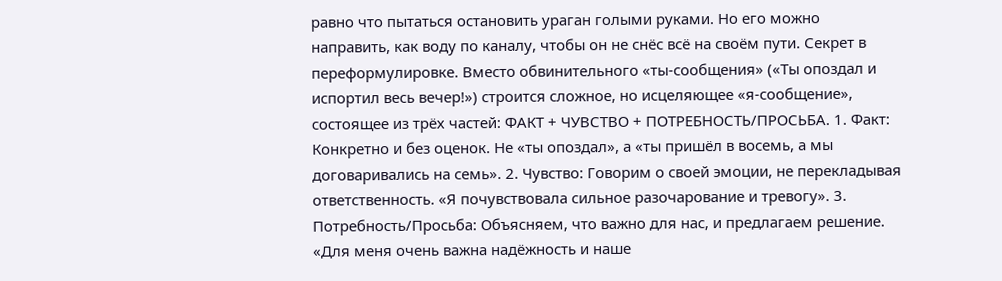равно что пытаться остановить ураган голыми руками. Но его можно направить, как воду по каналу, чтобы он не снёс всё на своём пути. Секрет в переформулировке. Вместо обвинительного «ты-сообщения» («Ты опоздал и испортил весь вечер!») строится сложное, но исцеляющее «я-сообщение», состоящее из трёх частей: ФАКТ + ЧУВСТВО + ПОТРЕБНОСТЬ/ПРОСЬБА. 1. Факт: Конкретно и без оценок. Не «ты опоздал», а «ты пришёл в восемь, а мы договаривались на семь». 2. Чувство: Говорим о своей эмоции, не перекладывая ответственность. «Я почувствовала сильное разочарование и тревогу». 3. Потребность/Просьба: Объясняем, что важно для нас, и предлагаем решение. «Для меня очень важна надёжность и наше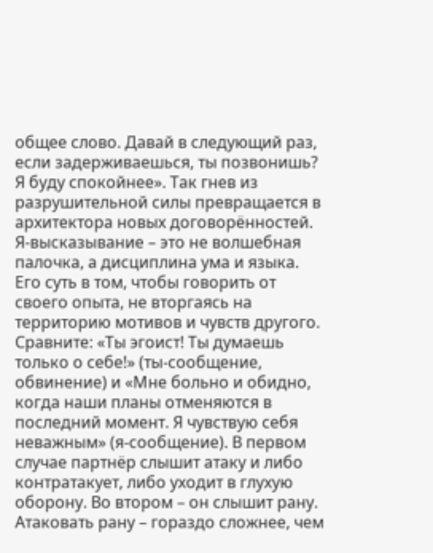общее слово. Давай в следующий раз, если задерживаешься, ты позвонишь? Я буду спокойнее». Так гнев из разрушительной силы превращается в архитектора новых договорённостей.
Я-высказывание – это не волшебная палочка, а дисциплина ума и языка. Его суть в том, чтобы говорить от своего опыта, не вторгаясь на территорию мотивов и чувств другого. Сравните: «Ты эгоист! Ты думаешь только о себе!» (ты-сообщение, обвинение) и «Мне больно и обидно, когда наши планы отменяются в последний момент. Я чувствую себя неважным» (я-сообщение). В первом случае партнёр слышит атаку и либо контратакует, либо уходит в глухую оборону. Во втором – он слышит рану. Атаковать рану – гораздо сложнее, чем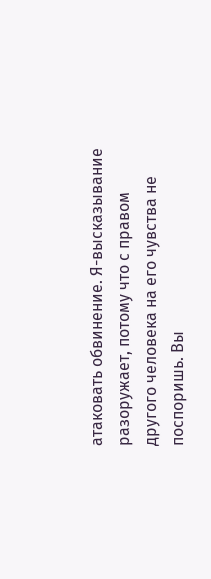атаковать обвинение. Я-высказывание разоружает, потому что с правом другого человека на его чувства не поспоришь. Вы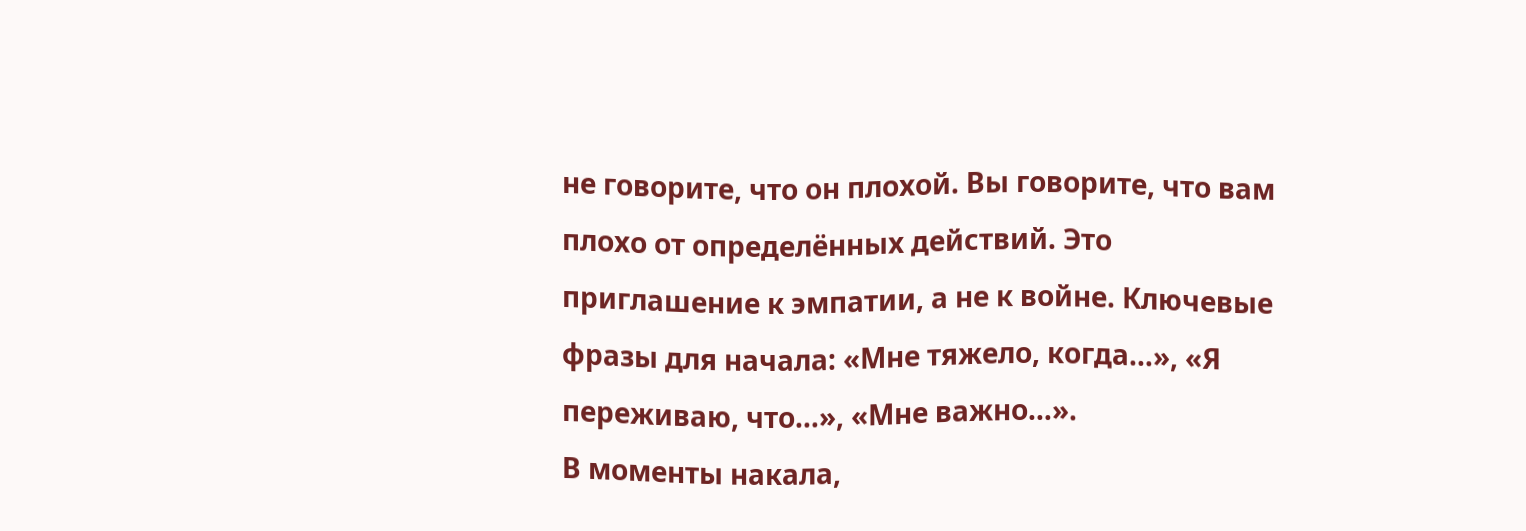не говорите, что он плохой. Вы говорите, что вам плохо от определённых действий. Это приглашение к эмпатии, а не к войне. Ключевые фразы для начала: «Мне тяжело, когда…», «Я переживаю, что…», «Мне важно…».
В моменты накала,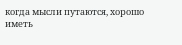когда мысли путаются, хорошо иметь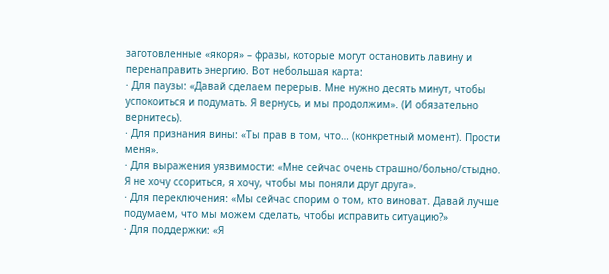заготовленные «якоря» – фразы, которые могут остановить лавину и перенаправить энергию. Вот небольшая карта:
· Для паузы: «Давай сделаем перерыв. Мне нужно десять минут, чтобы успокоиться и подумать. Я вернусь, и мы продолжим». (И обязательно вернитесь).
· Для признания вины: «Ты прав в том, что… (конкретный момент). Прости меня».
· Для выражения уязвимости: «Мне сейчас очень страшно/больно/стыдно. Я не хочу ссориться, я хочу, чтобы мы поняли друг друга».
· Для переключения: «Мы сейчас спорим о том, кто виноват. Давай лучше подумаем, что мы можем сделать, чтобы исправить ситуацию?»
· Для поддержки: «Я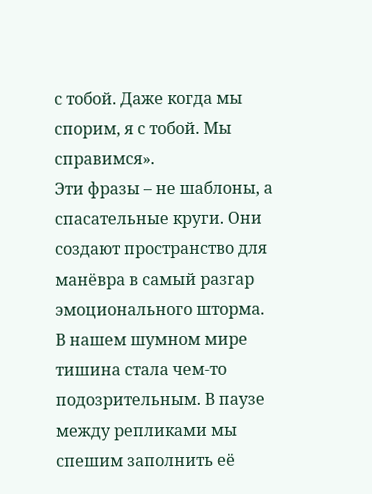с тобой. Даже когда мы спорим, я с тобой. Мы справимся».
Эти фразы – не шаблоны, а спасательные круги. Они создают пространство для манёвра в самый разгар эмоционального шторма.
В нашем шумном мире тишина стала чем-то подозрительным. В паузе между репликами мы спешим заполнить её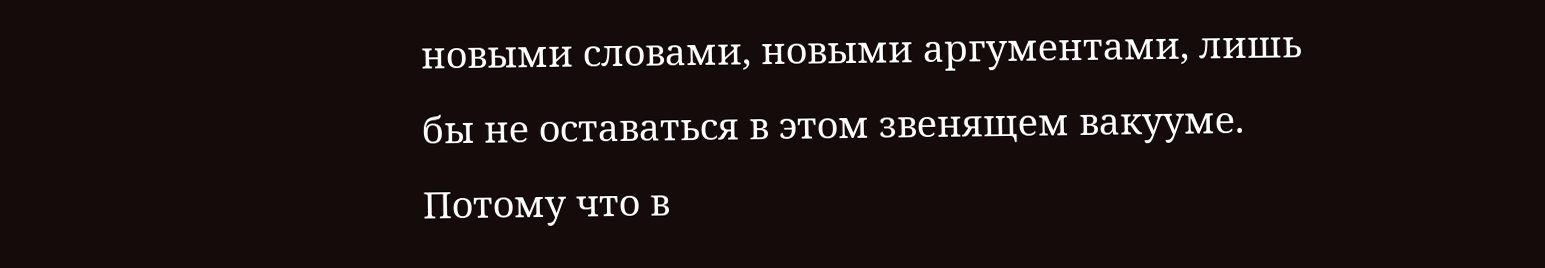новыми словами, новыми аргументами, лишь бы не оставаться в этом звенящем вакууме. Потому что в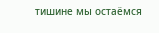тишине мы остаёмся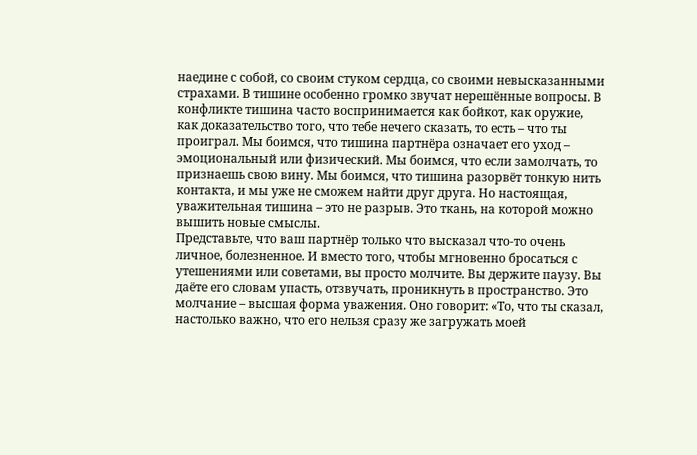наедине с собой, со своим стуком сердца, со своими невысказанными страхами. В тишине особенно громко звучат нерешённые вопросы. В конфликте тишина часто воспринимается как бойкот, как оружие, как доказательство того, что тебе нечего сказать, то есть – что ты проиграл. Мы боимся, что тишина партнёра означает его уход – эмоциональный или физический. Мы боимся, что если замолчать, то признаешь свою вину. Мы боимся, что тишина разорвёт тонкую нить контакта, и мы уже не сможем найти друг друга. Но настоящая, уважительная тишина – это не разрыв. Это ткань, на которой можно вышить новые смыслы.
Представьте, что ваш партнёр только что высказал что-то очень личное, болезненное. И вместо того, чтобы мгновенно бросаться с утешениями или советами, вы просто молчите. Вы держите паузу. Вы даёте его словам упасть, отзвучать, проникнуть в пространство. Это молчание – высшая форма уважения. Оно говорит: «То, что ты сказал, настолько важно, что его нельзя сразу же загружать моей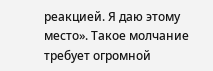реакцией. Я даю этому место». Такое молчание требует огромной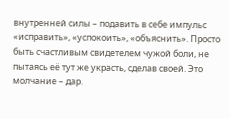внутренней силы – подавить в себе импульс «исправить», «успокоить», «объяснить». Просто быть счастливым свидетелем чужой боли, не пытаясь её тут же украсть, сделав своей. Это молчание – дар.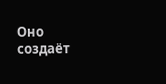Оно создаёт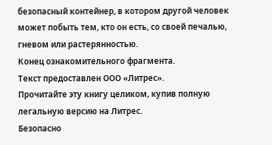безопасный контейнер, в котором другой человек может побыть тем, кто он есть, со своей печалью, гневом или растерянностью.
Конец ознакомительного фрагмента.
Текст предоставлен ООО «Литрес».
Прочитайте эту книгу целиком, купив полную легальную версию на Литрес.
Безопасно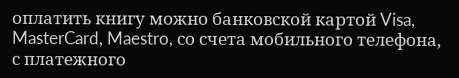оплатить книгу можно банковской картой Visa, MasterCard, Maestro, со счета мобильного телефона, с платежного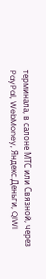терминала, в салоне МТС или Связной, через PayPal, WebMoney, Яндекс.Деньги, QIWI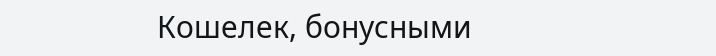Кошелек, бонусными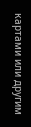картами или другим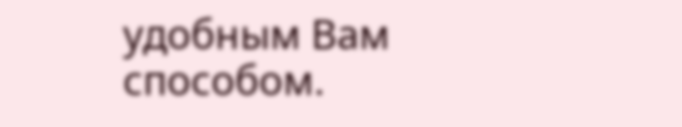удобным Вам способом.